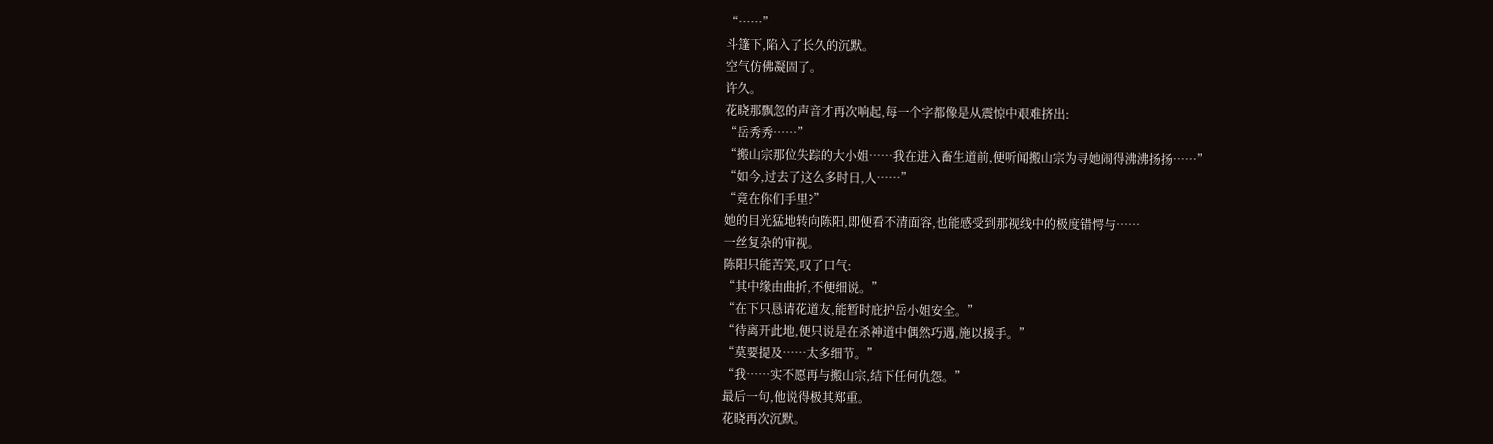“……”
斗篷下,陷入了长久的沉默。
空气仿佛凝固了。
许久。
花晓那飘忽的声音才再次响起,每一个字都像是从震惊中艰难挤出:
“岳秀秀……”
“搬山宗那位失踪的大小姐……我在进入畜生道前,便听闻搬山宗为寻她闹得沸沸扬扬……”
“如今,过去了这么多时日,人……”
“竟在你们手里?”
她的目光猛地转向陈阳,即便看不清面容,也能感受到那视线中的极度错愕与……
一丝复杂的审视。
陈阳只能苦笑,叹了口气:
“其中缘由曲折,不便细说。”
“在下只恳请花道友,能暂时庇护岳小姐安全。”
“待离开此地,便只说是在杀神道中偶然巧遇,施以援手。”
“莫要提及……太多细节。”
“我……实不愿再与搬山宗,结下任何仇怨。”
最后一句,他说得极其郑重。
花晓再次沉默。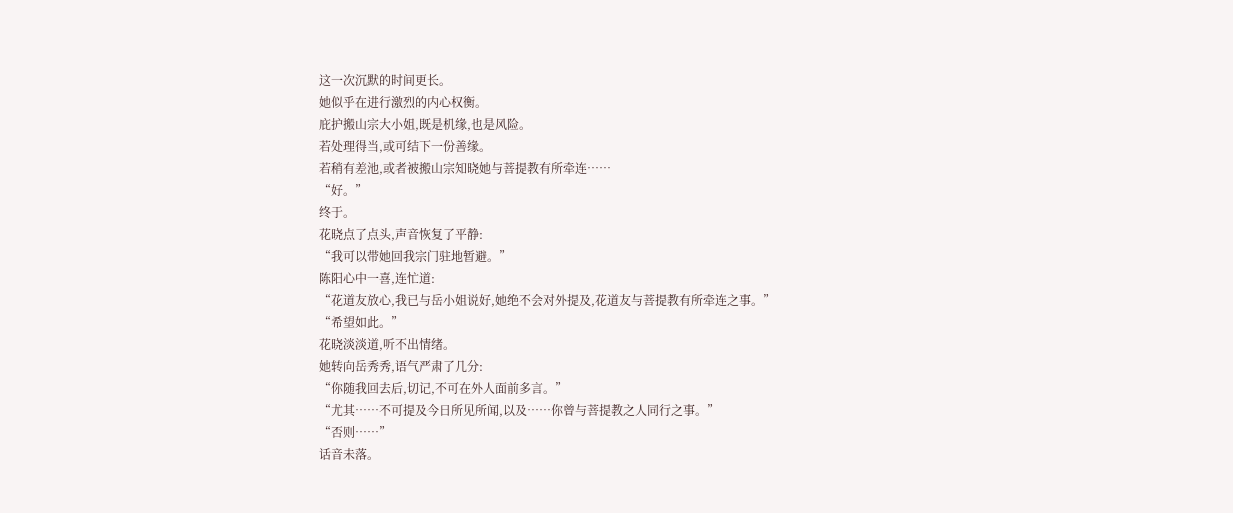这一次沉默的时间更长。
她似乎在进行激烈的内心权衡。
庇护搬山宗大小姐,既是机缘,也是风险。
若处理得当,或可结下一份善缘。
若稍有差池,或者被搬山宗知晓她与菩提教有所牵连……
“好。”
终于。
花晓点了点头,声音恢复了平静:
“我可以带她回我宗门驻地暂避。”
陈阳心中一喜,连忙道:
“花道友放心,我已与岳小姐说好,她绝不会对外提及,花道友与菩提教有所牵连之事。”
“希望如此。”
花晓淡淡道,听不出情绪。
她转向岳秀秀,语气严肃了几分:
“你随我回去后,切记,不可在外人面前多言。”
“尤其……不可提及今日所见所闻,以及……你曾与菩提教之人同行之事。”
“否则……”
话音未落。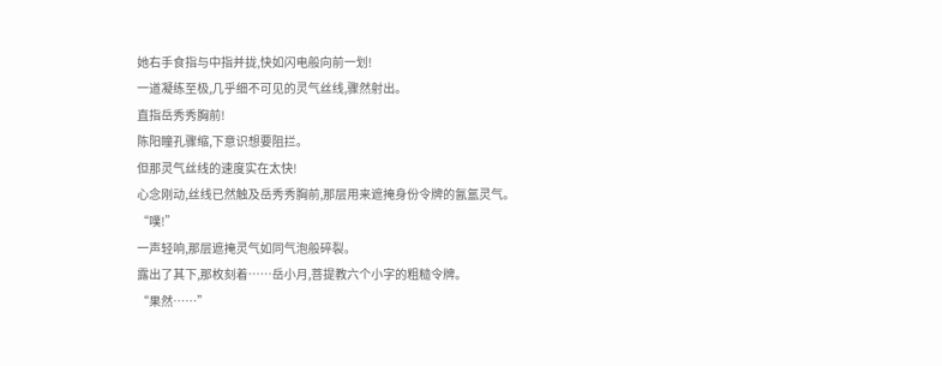她右手食指与中指并拢,快如闪电般向前一划!
一道凝练至极,几乎细不可见的灵气丝线,骤然射出。
直指岳秀秀胸前!
陈阳瞳孔骤缩,下意识想要阻拦。
但那灵气丝线的速度实在太快!
心念刚动,丝线已然触及岳秀秀胸前,那层用来遮掩身份令牌的氤氲灵气。
“噗!”
一声轻响,那层遮掩灵气如同气泡般碎裂。
露出了其下,那枚刻着……岳小月,菩提教六个小字的粗糙令牌。
“果然……”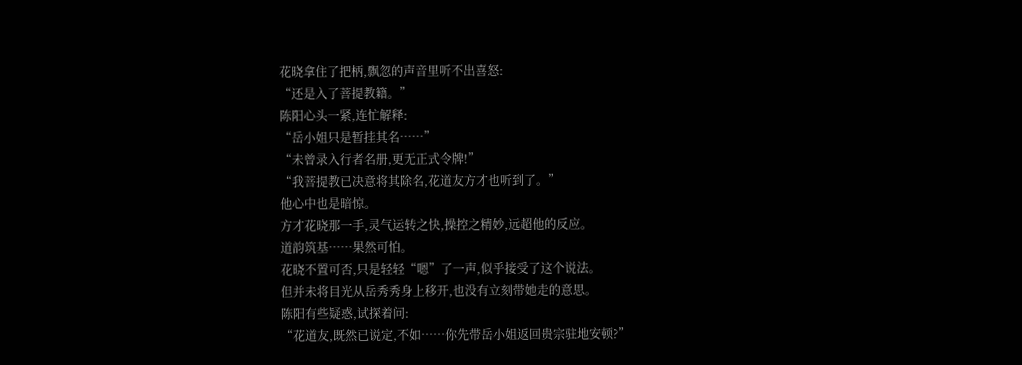花晓拿住了把柄,飘忽的声音里听不出喜怒:
“还是入了菩提教籍。”
陈阳心头一紧,连忙解释:
“岳小姐只是暂挂其名……”
“未曾录入行者名册,更无正式令牌!”
“我菩提教已决意将其除名,花道友方才也听到了。”
他心中也是暗惊。
方才花晓那一手,灵气运转之快,操控之精妙,远超他的反应。
道韵筑基……果然可怕。
花晓不置可否,只是轻轻“嗯”了一声,似乎接受了这个说法。
但并未将目光从岳秀秀身上移开,也没有立刻带她走的意思。
陈阳有些疑惑,试探着问:
“花道友,既然已说定,不如……你先带岳小姐返回贵宗驻地安顿?”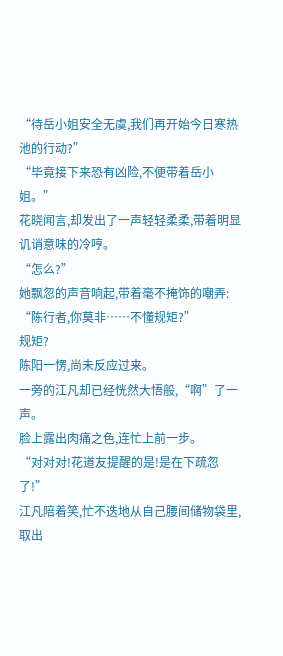“待岳小姐安全无虞,我们再开始今日寒热池的行动?”
“毕竟接下来恐有凶险,不便带着岳小姐。”
花晓闻言,却发出了一声轻轻柔柔,带着明显讥诮意味的冷哼。
“怎么?”
她飘忽的声音响起,带着毫不掩饰的嘲弄:
“陈行者,你莫非……不懂规矩?”
规矩?
陈阳一愣,尚未反应过来。
一旁的江凡却已经恍然大悟般,“啊”了一声。
脸上露出肉痛之色,连忙上前一步。
“对对对!花道友提醒的是!是在下疏忽了!”
江凡陪着笑,忙不迭地从自己腰间储物袋里,取出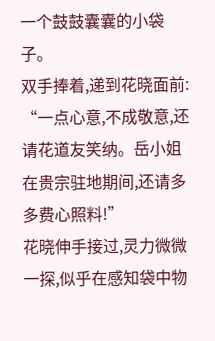一个鼓鼓囊囊的小袋子。
双手捧着,递到花晓面前:
“一点心意,不成敬意,还请花道友笑纳。岳小姐在贵宗驻地期间,还请多多费心照料!”
花晓伸手接过,灵力微微一探,似乎在感知袋中物